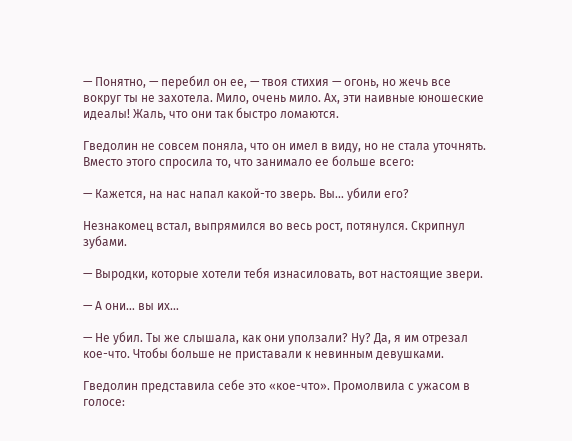— Понятно, — перебил он ее, — твоя стихия — огонь, но жечь все вокруг ты не захотела. Мило, очень мило. Ах, эти наивные юношеские идеалы! Жаль, что они так быстро ломаются.

Гведолин не совсем поняла, что он имел в виду, но не стала уточнять. Вместо этого спросила то, что занимало ее больше всего:

— Кажется, на нас напал какой-то зверь. Вы… убили его?

Незнакомец встал, выпрямился во весь рост, потянулся. Скрипнул зубами.

— Выродки, которые хотели тебя изнасиловать, вот настоящие звери.

— А они… вы их…

— Не убил. Ты же слышала, как они уползали? Ну? Да, я им отрезал кое-что. Чтобы больше не приставали к невинным девушками.

Гведолин представила себе это «кое-что». Промолвила с ужасом в голосе: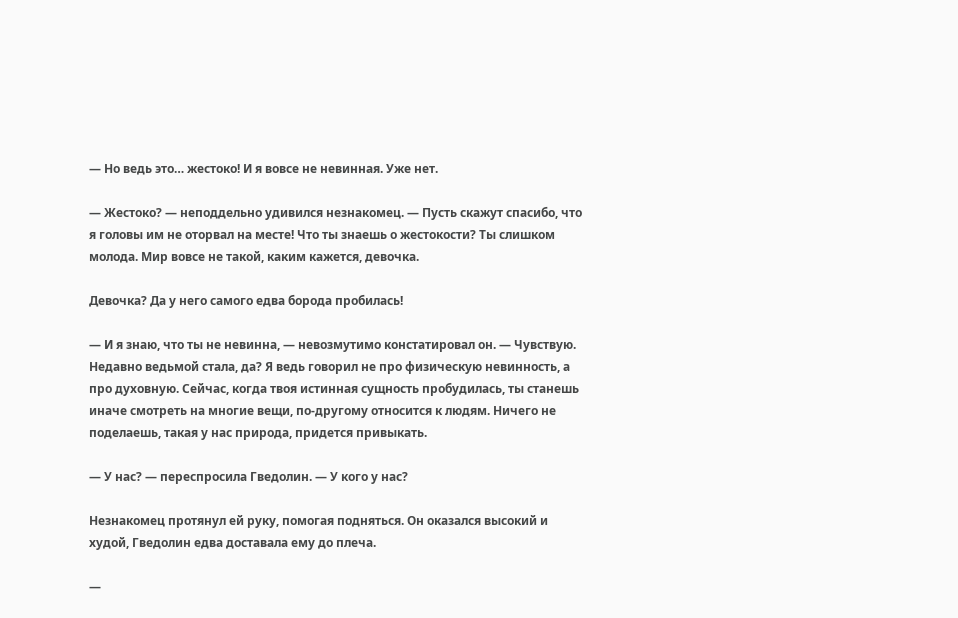— Но ведь это… жестоко! И я вовсе не невинная. Уже нет.

— Жестоко? — неподдельно удивился незнакомец. — Пусть скажут спасибо, что я головы им не оторвал на месте! Что ты знаешь о жестокости? Ты слишком молода. Мир вовсе не такой, каким кажется, девочка.

Девочка? Да у него самого едва борода пробилась!

— И я знаю, что ты не невинна, — невозмутимо констатировал он. — Чувствую. Недавно ведьмой стала, да? Я ведь говорил не про физическую невинность, а про духовную. Сейчас, когда твоя истинная сущность пробудилась, ты станешь иначе смотреть на многие вещи, по-другому относится к людям. Ничего не поделаешь, такая у нас природа, придется привыкать.

— У нас? — переспросила Гведолин. — У кого у нас?

Незнакомец протянул ей руку, помогая подняться. Он оказался высокий и худой, Гведолин едва доставала ему до плеча.

—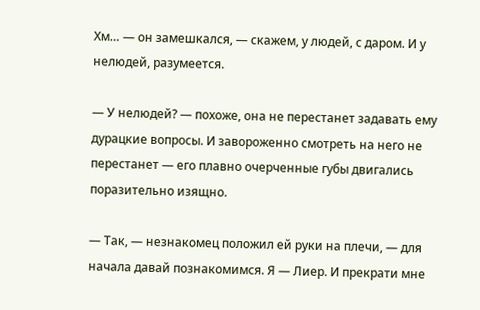Хм… — он замешкался, — скажем, у людей, с даром. И у нелюдей, разумеется.

— У нелюдей? — похоже, она не перестанет задавать ему дурацкие вопросы. И завороженно смотреть на него не перестанет — его плавно очерченные губы двигались поразительно изящно.

— Так, — незнакомец положил ей руки на плечи, — для начала давай познакомимся. Я — Лиер. И прекрати мне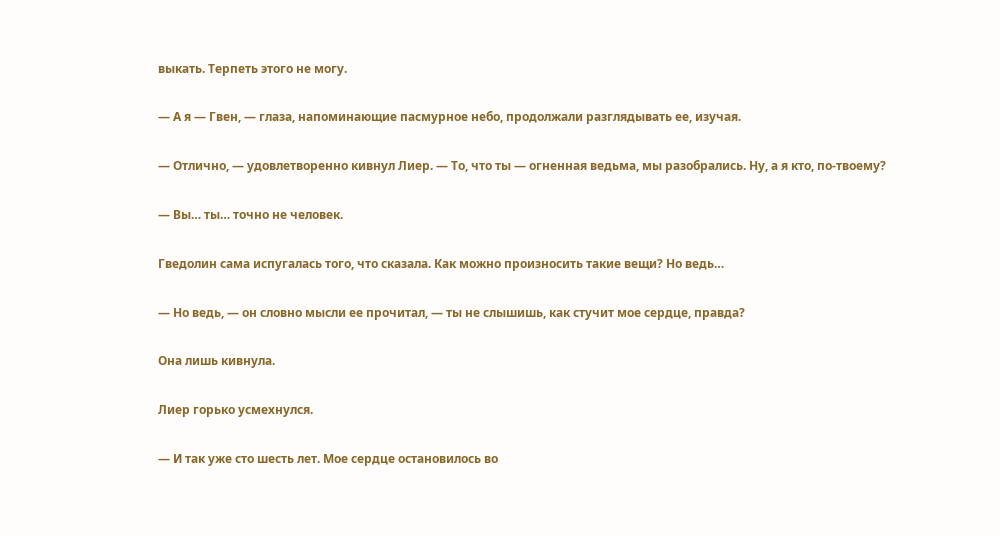выкать. Терпеть этого не могу.

— А я — Гвен, — глаза, напоминающие пасмурное небо, продолжали разглядывать ее, изучая.

— Отлично, — удовлетворенно кивнул Лиер. — То, что ты — огненная ведьма, мы разобрались. Ну, а я кто, по-твоему?

— Вы… ты… точно не человек.

Гведолин сама испугалась того, что сказала. Как можно произносить такие вещи? Но ведь…

— Но ведь, — он словно мысли ее прочитал, — ты не слышишь, как стучит мое сердце, правда?

Она лишь кивнула.

Лиер горько усмехнулся.

— И так уже сто шесть лет. Мое сердце остановилось во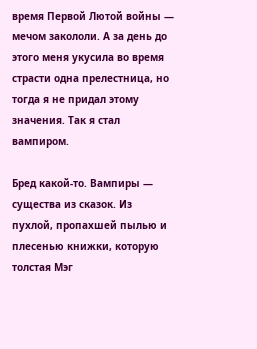время Первой Лютой войны — мечом закололи. А за день до этого меня укусила во время страсти одна прелестница, но тогда я не придал этому значения. Так я стал вампиром.

Бред какой-то. Вампиры — существа из сказок. Из пухлой, пропахшей пылью и плесенью книжки, которую толстая Мэг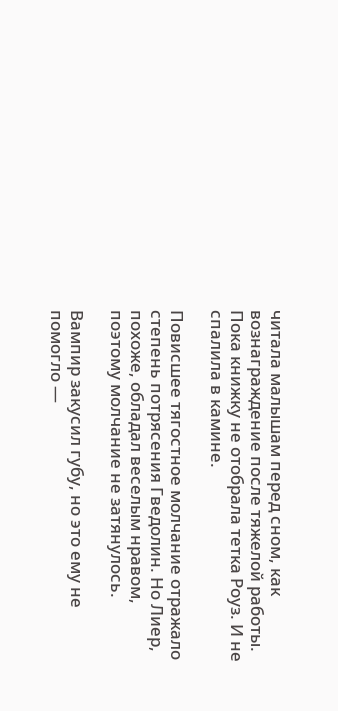читала малышам перед сном, как вознаграждение после тяжелой работы. Пока книжку не отобрала тетка Роуз. И не спалила в камине.

Повисшее тягостное молчание отражало степень потрясения Гведолин. Но Лиер, похоже, обладал веселым нравом, поэтому молчание не затянулось.

Вампир закусил губу, но это ему не помогло —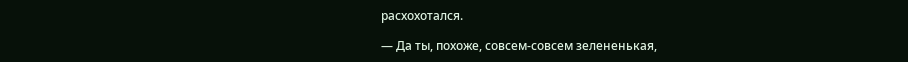расхохотался.

— Да ты, похоже, совсем-совсем зелененькая,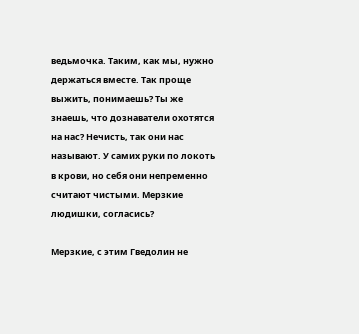ведьмочка. Таким, как мы, нужно держаться вместе. Так проще выжить, понимаешь? Ты же знаешь, что дознаватели охотятся на нас? Нечисть, так они нас называют. У самих руки по локоть в крови, но себя они непременно считают чистыми. Мерзкие людишки, согласись?

Мерзкие, с этим Гведолин не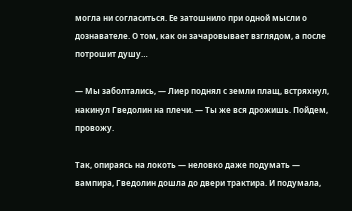могла ни согласиться. Ее затошнило при одной мысли о дознавателе. О том, как он зачаровывает взглядом, а после потрошит душу…

— Мы заболтались, — Лиер поднял с земли плащ, встряхнул, накинул Гведолин на плечи. — Ты же вся дрожишь. Пойдем, провожу.

Так, опираясь на локоть — неловко даже подумать — вампира, Гведолин дошла до двери трактира. И подумала,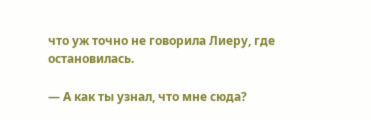что уж точно не говорила Лиеру, где остановилась.

— А как ты узнал, что мне сюда?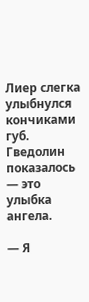Лиер слегка улыбнулся кончиками губ. Гведолин показалось — это улыбка ангела.

— Я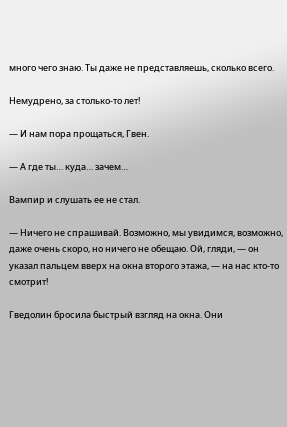много чего знаю. Ты даже не представляешь, сколько всего.

Немудрено, за столько-то лет!

— И нам пора прощаться, Гвен.

— А где ты… куда… зачем…

Вампир и слушать ее не стал.

— Ничего не спрашивай. Возможно, мы увидимся, возможно, даже очень скоро, но ничего не обещаю. Ой, гляди, — он указал пальцем вверх на окна второго этажа, — на нас кто-то смотрит!

Гведолин бросила быстрый взгляд на окна. Они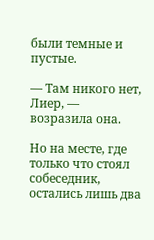были темные и пустые.

— Там никого нет, Лиер, — возразила она.

Но на месте, где только что стоял собеседник, остались лишь два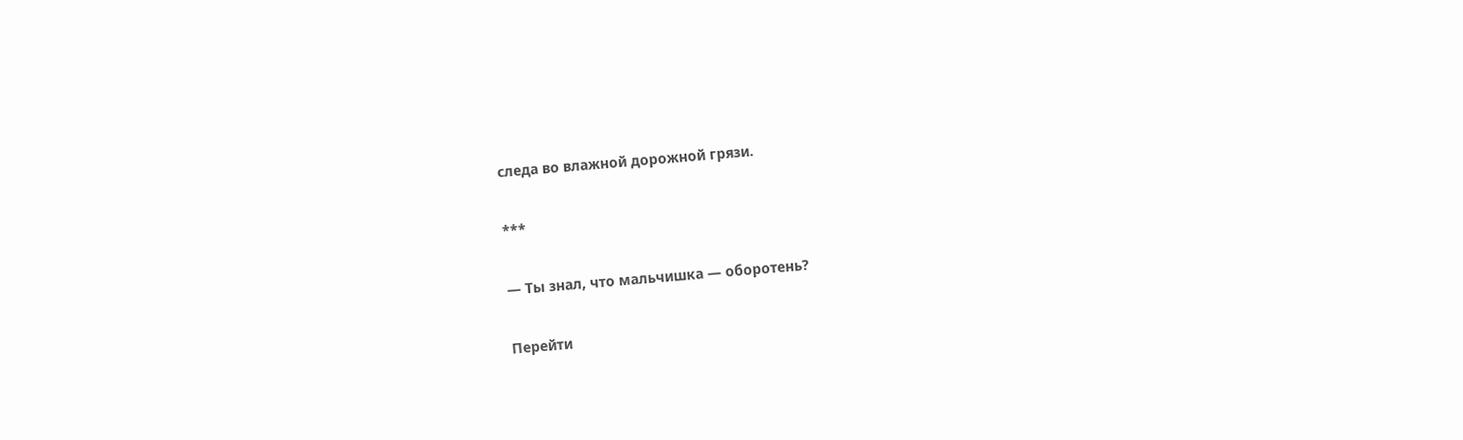следа во влажной дорожной грязи.

***

— Ты знал, что мальчишка — оборотень?

Перейти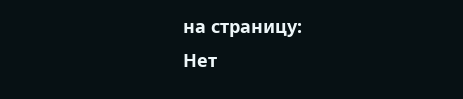на страницу:
Нет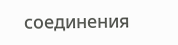соединения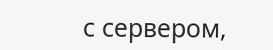с сервером,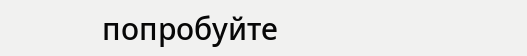попробуйте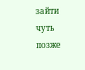зайти чуть позже